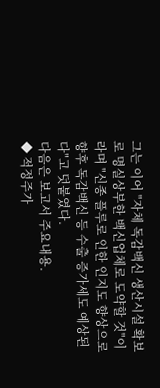그는 이어 "자체 독감백신 생산시설 확보로 명실상부한 백신업체로 도약할 것"이라며 "신종 플루로 인한 인지도 향상으로 향후 독감백신 등 수출 증가세도 예상된다"고 덧붙였다.
다음은 보고서 주요내용.
◆ 적정주가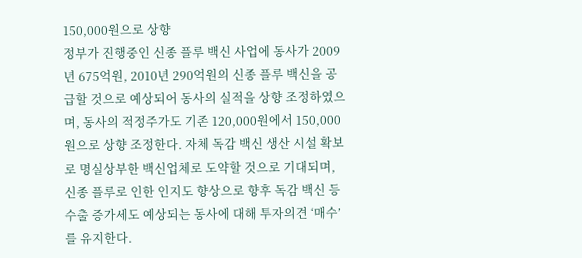150,000원으로 상향
정부가 진행중인 신종 플루 백신 사업에 동사가 2009년 675억원, 2010년 290억원의 신종 플루 백신을 공급할 것으로 예상되어 동사의 실적을 상향 조정하였으며, 동사의 적정주가도 기존 120,000원에서 150,000원으로 상향 조정한다. 자체 독감 백신 생산 시설 확보로 명실상부한 백신업체로 도약할 것으로 기대되며, 신종 플루로 인한 인지도 향상으로 향후 독감 백신 등 수출 증가세도 예상되는 동사에 대해 투자의견 ‘매수’를 유지한다.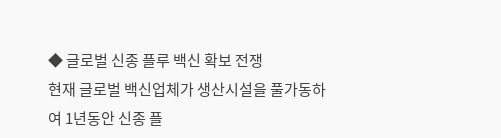◆ 글로벌 신종 플루 백신 확보 전쟁
현재 글로벌 백신업체가 생산시설을 풀가동하여 1년동안 신종 플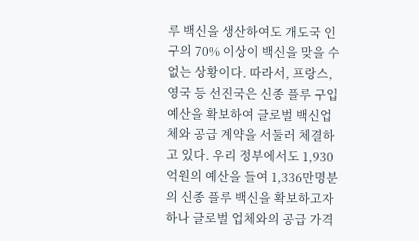루 백신을 생산하여도 개도국 인구의 70% 이상이 백신을 맞을 수 없는 상황이다. 따라서, 프랑스, 영국 등 선진국은 신종 플루 구입 예산을 확보하여 글로벌 백신업체와 공급 계약을 서둘러 체결하고 있다. 우리 정부에서도 1,930억원의 예산을 들여 1,336만명분의 신종 플루 백신을 확보하고자 하나 글로벌 업체와의 공급 가격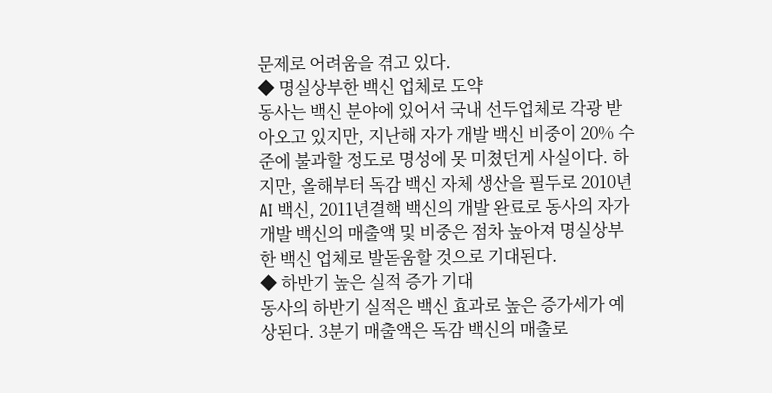문제로 어려움을 겪고 있다.
◆ 명실상부한 백신 업체로 도약
동사는 백신 분야에 있어서 국내 선두업체로 각광 받아오고 있지만, 지난해 자가 개발 백신 비중이 20% 수준에 불과할 정도로 명성에 못 미쳤던게 사실이다. 하지만, 올해부터 독감 백신 자체 생산을 필두로 2010년 AI 백신, 2011년결핵 백신의 개발 완료로 동사의 자가 개발 백신의 매출액 및 비중은 점차 높아져 명실상부한 백신 업체로 발돋움할 것으로 기대된다.
◆ 하반기 높은 실적 증가 기대
동사의 하반기 실적은 백신 효과로 높은 증가세가 예상된다. 3분기 매출액은 독감 백신의 매출로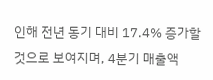인해 전년 동기 대비 17.4% 증가할 것으로 보여지며, 4분기 매출액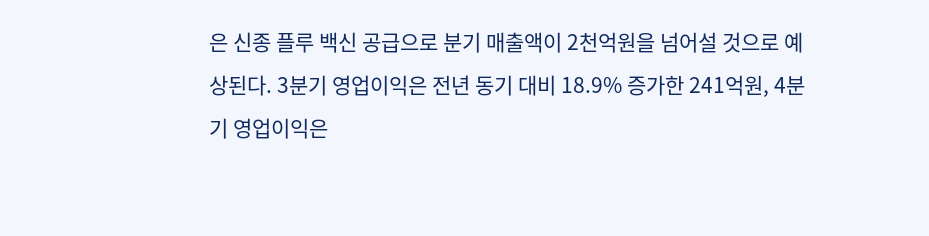은 신종 플루 백신 공급으로 분기 매출액이 2천억원을 넘어설 것으로 예상된다. 3분기 영업이익은 전년 동기 대비 18.9% 증가한 241억원, 4분기 영업이익은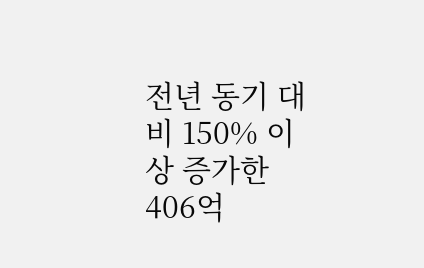전년 동기 대비 150% 이상 증가한 406억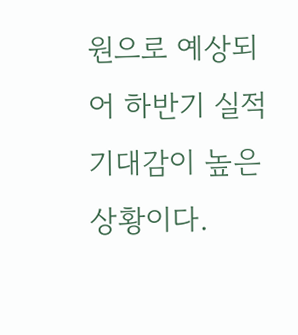원으로 예상되어 하반기 실적 기대감이 높은 상황이다.